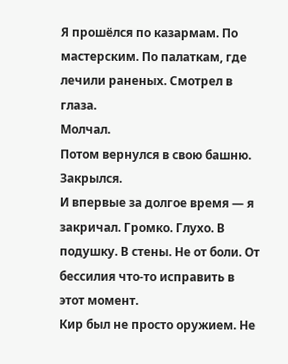Я прошёлся по казармам. По мастерским. По палаткам, где лечили раненых. Смотрел в глаза.
Молчал.
Потом вернулся в свою башню. Закрылся.
И впервые за долгое время — я закричал. Громко. Глухо. В подушку. В стены. Не от боли. От бессилия что-то исправить в этот момент.
Кир был не просто оружием. Не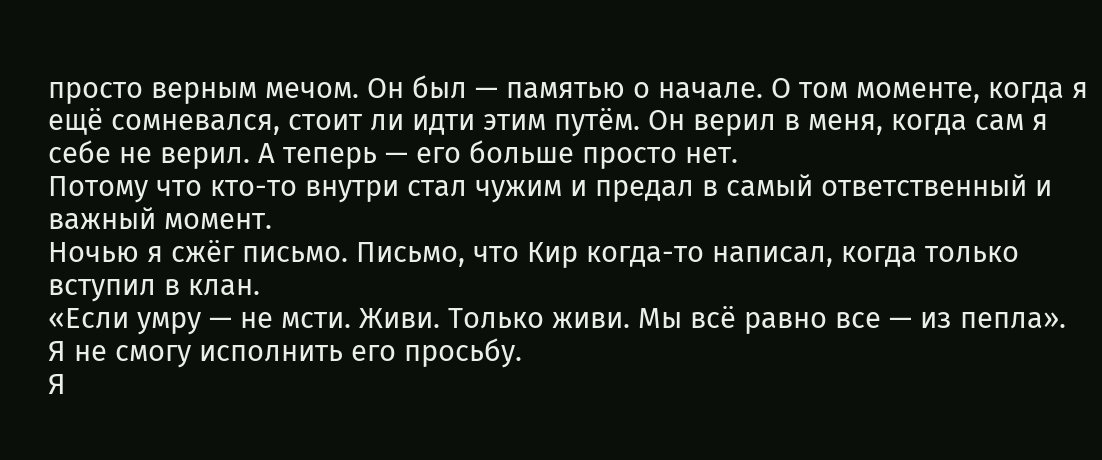просто верным мечом. Он был — памятью о начале. О том моменте, когда я ещё сомневался, стоит ли идти этим путём. Он верил в меня, когда сам я себе не верил. А теперь — его больше просто нет.
Потому что кто-то внутри стал чужим и предал в самый ответственный и важный момент.
Ночью я сжёг письмо. Письмо, что Кир когда-то написал, когда только вступил в клан.
«Если умру — не мсти. Живи. Только живи. Мы всё равно все — из пепла».
Я не смогу исполнить его просьбу.
Я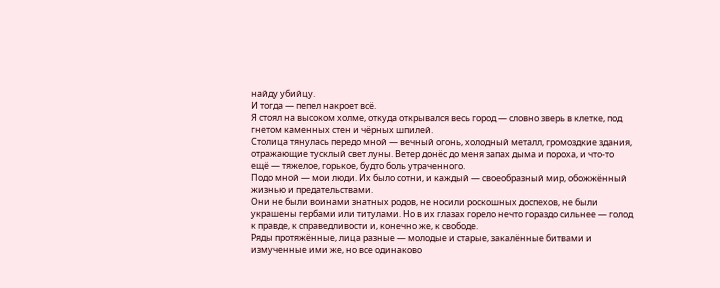найду убийцу.
И тогда — пепел накроет всё.
Я стоял на высоком холме, откуда открывался весь город — словно зверь в клетке, под гнетом каменных стен и чёрных шпилей.
Столица тянулась передо мной — вечный огонь, холодный металл, громоздкие здания, отражающие тусклый свет луны. Ветер донёс до меня запах дыма и пороха, и что-то ещё — тяжелое, горькое, будто боль утраченного.
Подо мной — мои люди. Их было сотни, и каждый — своеобразный мир, обожжённый жизнью и предательствами.
Они не были воинами знатных родов, не носили роскошных доспехов, не были украшены гербами или титулами. Но в их глазах горело нечто гораздо сильнее — голод к правде, к справедливости и, конечно же, к свободе.
Ряды протяжённые, лица разные — молодые и старые, закалённые битвами и измученные ими же, но все одинаково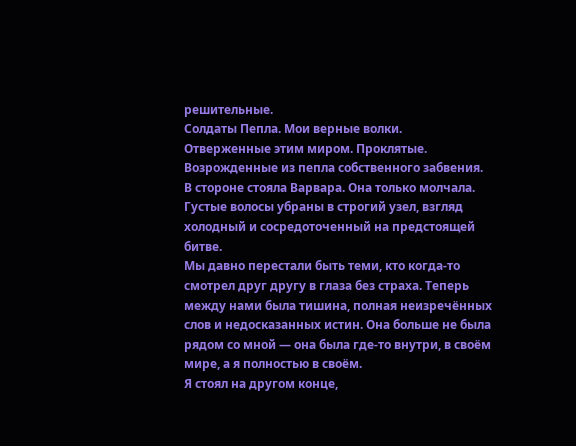решительные.
Солдаты Пепла. Мои верные волки.
Отверженные этим миром. Проклятые. Возрожденные из пепла собственного забвения.
В стороне стояла Варвара. Она только молчала.
Густые волосы убраны в строгий узел, взгляд холодный и сосредоточенный на предстоящей битве.
Мы давно перестали быть теми, кто когда-то смотрел друг другу в глаза без страха. Теперь между нами была тишина, полная неизречённых слов и недосказанных истин. Она больше не была рядом со мной — она была где-то внутри, в своём мире, а я полностью в своём.
Я стоял на другом конце,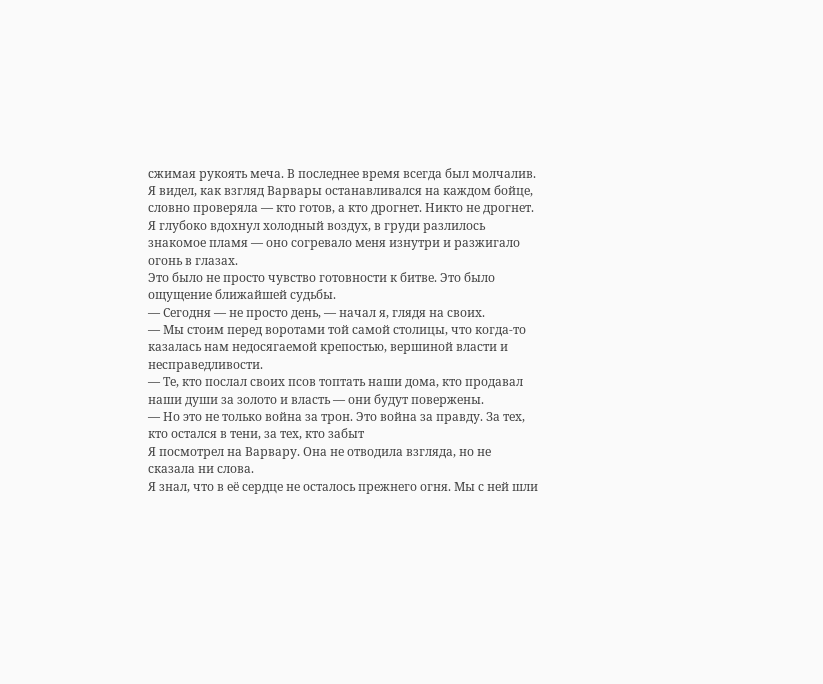сжимая рукоять меча. В последнее время всегда был молчалив.
Я видел, как взгляд Варвары останавливался на каждом бойце, словно проверяла — кто готов, а кто дрогнет. Никто не дрогнет.
Я глубоко вдохнул холодный воздух, в груди разлилось знакомое пламя — оно согревало меня изнутри и разжигало огонь в глазах.
Это было не просто чувство готовности к битве. Это было ощущение ближайшей судьбы.
— Сегодня — не просто день, — начал я, глядя на своих.
— Мы стоим перед воротами той самой столицы, что когда-то казалась нам недосягаемой крепостью, вершиной власти и несправедливости.
— Те, кто послал своих псов топтать наши дома, кто продавал наши души за золото и власть — они будут повержены.
— Но это не только война за трон. Это война за правду. За тех, кто остался в тени, за тех, кто забыт
Я посмотрел на Варвару. Она не отводила взгляда, но не сказала ни слова.
Я знал, что в её сердце не осталось прежнего огня. Мы с ней шли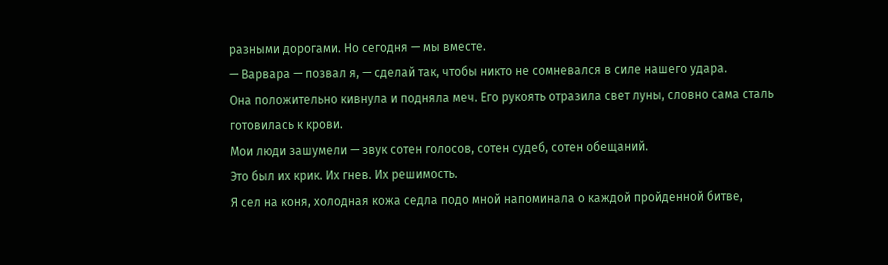разными дорогами. Но сегодня — мы вместе.
— Варвара — позвал я, — сделай так, чтобы никто не сомневался в силе нашего удара.
Она положительно кивнула и подняла меч. Его рукоять отразила свет луны, словно сама сталь готовилась к крови.
Мои люди зашумели — звук сотен голосов, сотен судеб, сотен обещаний.
Это был их крик. Их гнев. Их решимость.
Я сел на коня, холодная кожа седла подо мной напоминала о каждой пройденной битве,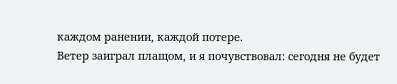каждом ранении, каждой потере.
Ветер заиграл плащом, и я почувствовал: сегодня не будет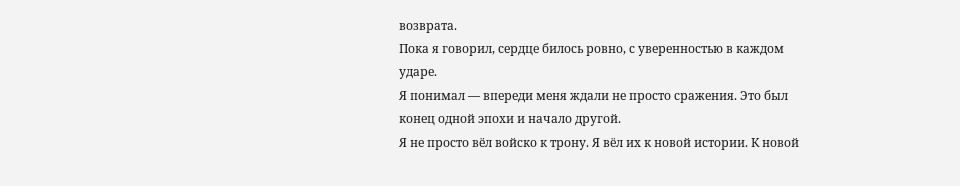возврата.
Пока я говорил, сердце билось ровно, с уверенностью в каждом ударе.
Я понимал — впереди меня ждали не просто сражения. Это был конец одной эпохи и начало другой.
Я не просто вёл войско к трону. Я вёл их к новой истории. К новой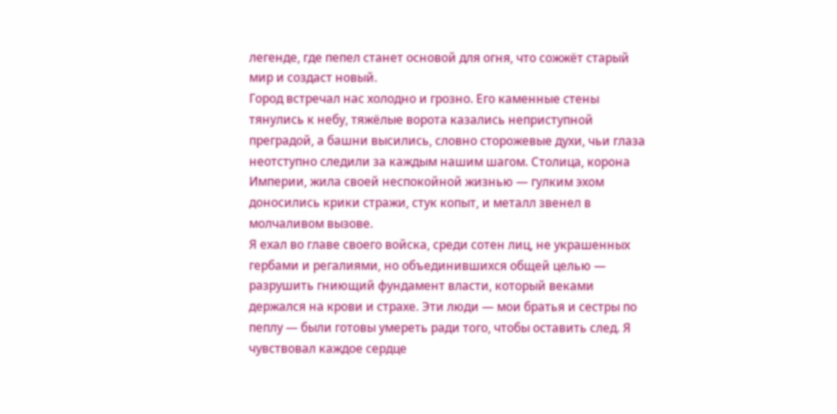легенде, где пепел станет основой для огня, что сожжёт старый мир и создаст новый.
Город встречал нас холодно и грозно. Его каменные стены тянулись к небу, тяжёлые ворота казались неприступной преградой, а башни высились, словно сторожевые духи, чьи глаза неотступно следили за каждым нашим шагом. Столица, корона Империи, жила своей неспокойной жизнью — гулким эхом доносились крики стражи, стук копыт, и металл звенел в молчаливом вызове.
Я ехал во главе своего войска, среди сотен лиц, не украшенных гербами и регалиями, но объединившихся общей целью — разрушить гниющий фундамент власти, который веками держался на крови и страхе. Эти люди — мои братья и сестры по пеплу — были готовы умереть ради того, чтобы оставить след. Я чувствовал каждое сердце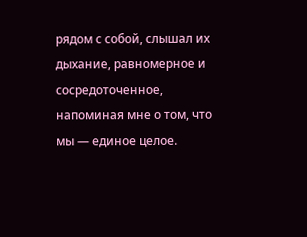рядом с собой, слышал их дыхание, равномерное и сосредоточенное, напоминая мне о том, что мы — единое целое.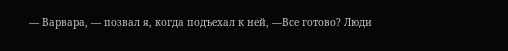— Варвара, — позвал я, когда подъехал к ней, —Все готово? Люди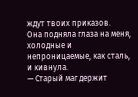ждут твоих приказов.
Она подняла глаза на меня, холодные и непроницаемые, как сталь, и кивнула.
— Старый маг держит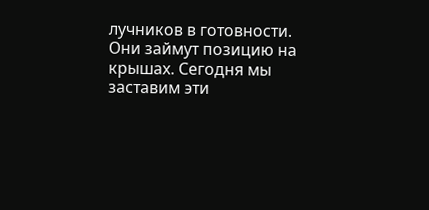лучников в готовности. Они займут позицию на крышах. Сегодня мы заставим эти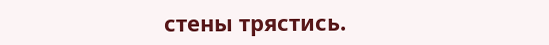стены трястись.